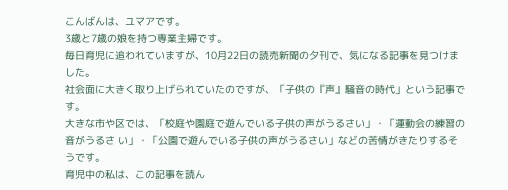こんばんは、ユマアです。
3歳と7歳の娘を持つ専業主婦です。
毎日育児に追われていますが、10月22日の読売新聞の夕刊で、気になる記事を見つけました。
社会面に大きく取り上げられていたのですが、「子供の『声』騒音の時代」という記事です。
大きな市や区では、「校庭や園庭で遊んでいる子供の声がうるさい」・「運動会の練習の音がうるさ い」・「公園で遊んでいる子供の声がうるさい」などの苦情がきたりするそうです。
育児中の私は、この記事を読ん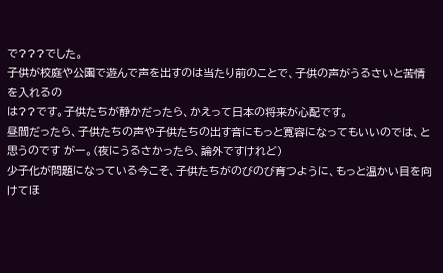で???でした。
子供が校庭や公園で遊んで声を出すのは当たり前のことで、子供の声がうるさいと苦情を入れるの
は??です。子供たちが静かだったら、かえって日本の将来が心配です。
昼間だったら、子供たちの声や子供たちの出す音にもっと寛容になってもいいのでは、と思うのです がー。(夜にうるさかったら、論外ですけれど)
少子化が問題になっている今こそ、子供たちがのびのび育つように、もっと温かい目を向けてほ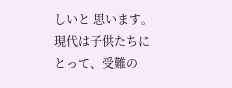しいと 思います。現代は子供たちにとって、受難の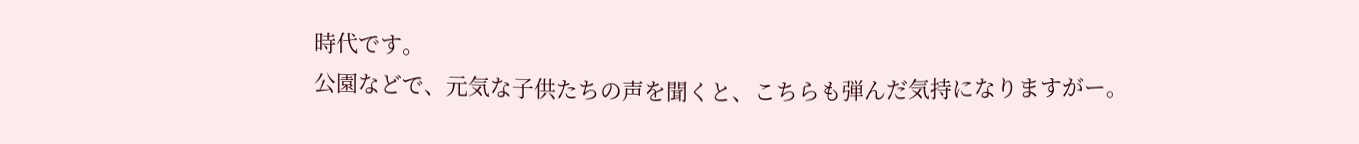時代です。
公園などで、元気な子供たちの声を聞くと、こちらも弾んだ気持になりますがー。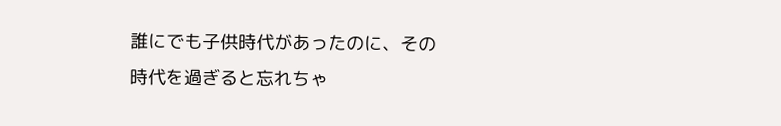誰にでも子供時代があったのに、その時代を過ぎると忘れちゃ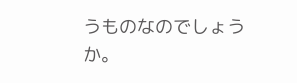うものなのでしょうか。